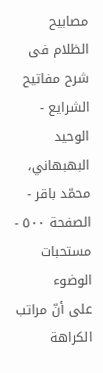مصابيح الظلام فی شرح مفاتیح الشرایع - الوحيد البهبهاني، محمّد باقر - الصفحة ٥٠٠ - مستحبات الوضوء
على أنّ مراتب الكراهة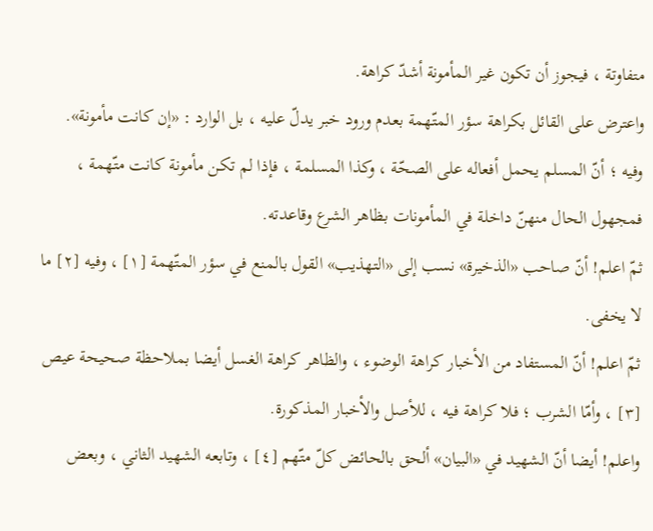متفاوتة ، فيجوز أن تكون غير المأمونة أشدّ كراهة.
واعترض على القائل بكراهة سؤر المتّهمة بعدم ورود خبر يدلّ عليه ، بل الوارد : «إن كانت مأمونة».
وفيه ؛ أنّ المسلم يحمل أفعاله على الصحّة ، وكذا المسلمة ، فإذا لم تكن مأمونة كانت متّهمة ، فمجهول الحال منهنّ داخلة في المأمونات بظاهر الشرع وقاعدته.
ثمّ اعلم! أنّ صاحب «الذخيرة» نسب إلى «التهذيب» القول بالمنع في سؤر المتّهمة [١] ، وفيه [٢] ما لا يخفى.
ثمّ اعلم! أنّ المستفاد من الأخبار كراهة الوضوء ، والظاهر كراهة الغسل أيضا بملاحظة صحيحة عيص [٣] ، وأمّا الشرب ؛ فلا كراهة فيه ، للأصل والأخبار المذكورة.
واعلم! أيضا أنّ الشهيد في «البيان» ألحق بالحائض كلّ متّهم [٤] ، وتابعه الشهيد الثاني ، وبعض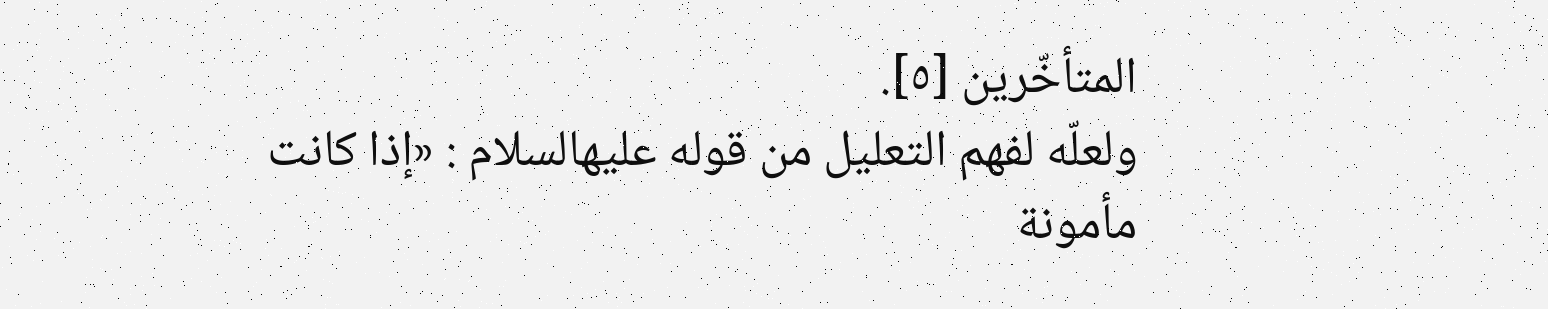المتأخّرين [٥].
ولعلّه لفهم التعليل من قوله عليهالسلام : «إذا كانت مأمونة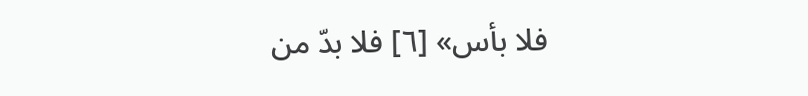فلا بأس» [٦] فلا بدّ من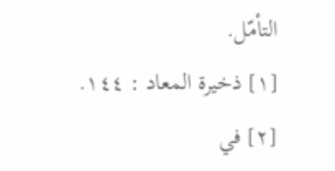التأمّل.
[١] ذخيرة المعاد : ١٤٤.
[٢] في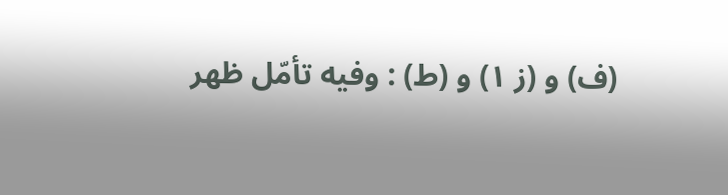(ف) و (ز ١) و (ط) : وفيه تأمّل ظهر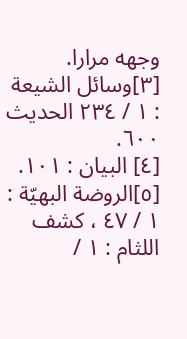وجهه مرارا.
[٣]وسائل الشيعة : ١ / ٢٣٤ الحديث ٦٠٠.
[٤] البيان : ١٠١.
[٥]الروضة البهيّة : ١ / ٤٧ ، كشف اللثام : ١ /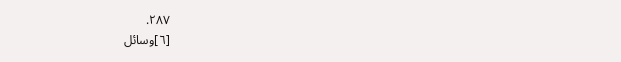٢٨٧.
[٦]وسائل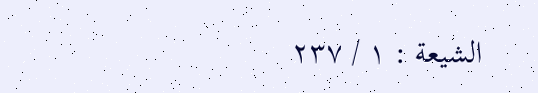الشيعة : ١ / ٢٣٧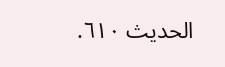الحديث ٦١٠.